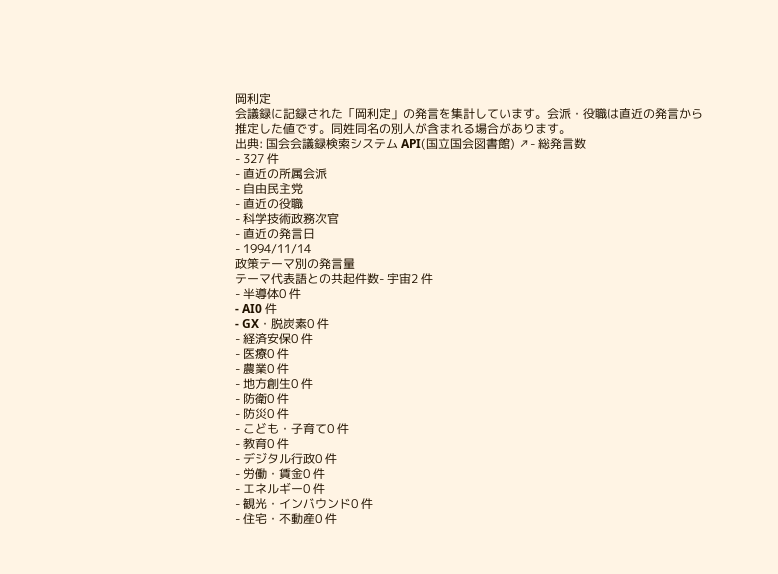岡利定
会議録に記録された「岡利定」の発言を集計しています。会派・役職は直近の発言から推定した値です。同姓同名の別人が含まれる場合があります。
出典: 国会会議録検索システム API(国立国会図書館) ↗- 総発言数
- 327 件
- 直近の所属会派
- 自由民主党
- 直近の役職
- 科学技術政務次官
- 直近の発言日
- 1994/11/14
政策テーマ別の発言量
テーマ代表語との共起件数- 宇宙2 件
- 半導体0 件
- AI0 件
- GX・脱炭素0 件
- 経済安保0 件
- 医療0 件
- 農業0 件
- 地方創生0 件
- 防衛0 件
- 防災0 件
- こども・子育て0 件
- 教育0 件
- デジタル行政0 件
- 労働・賃金0 件
- エネルギー0 件
- 観光・インバウンド0 件
- 住宅・不動産0 件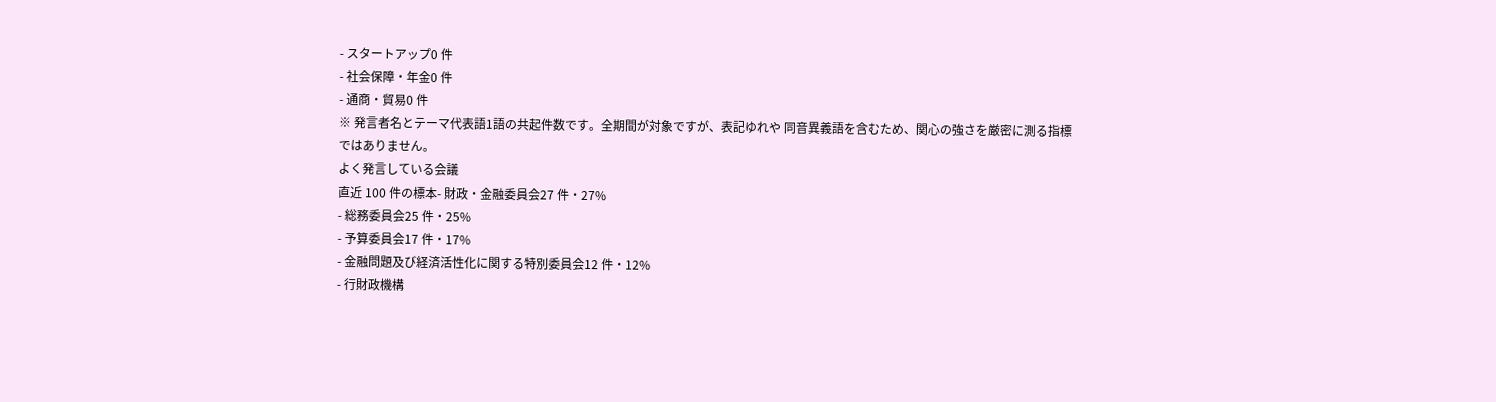- スタートアップ0 件
- 社会保障・年金0 件
- 通商・貿易0 件
※ 発言者名とテーマ代表語1語の共起件数です。全期間が対象ですが、表記ゆれや 同音異義語を含むため、関心の強さを厳密に測る指標ではありません。
よく発言している会議
直近 100 件の標本- 財政・金融委員会27 件・27%
- 総務委員会25 件・25%
- 予算委員会17 件・17%
- 金融問題及び経済活性化に関する特別委員会12 件・12%
- 行財政機構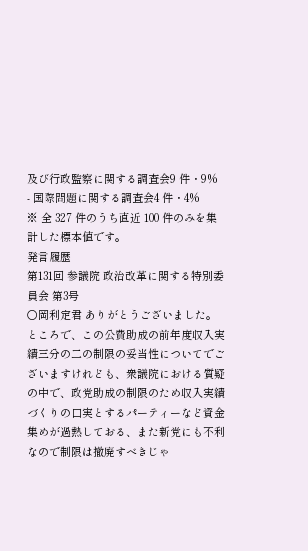及び行政監察に関する調査会9 件・9%
- 国際問題に関する調査会4 件・4%
※ 全 327 件のうち直近 100 件のみを集計した標本値です。
発言履歴
第131回 参議院 政治改革に関する特別委員会 第3号
○岡利定君 ありがとうございました。 ところで、この公費助成の前年度収入実績三分の二の制限の妥当性についてでございますけれども、衆議院における質疑の中で、政党助成の制限のため収入実績づくりの口実とするパーティーなど資金集めが過熱しておる、また新党にも不利なので制限は撤廃すべきじゃ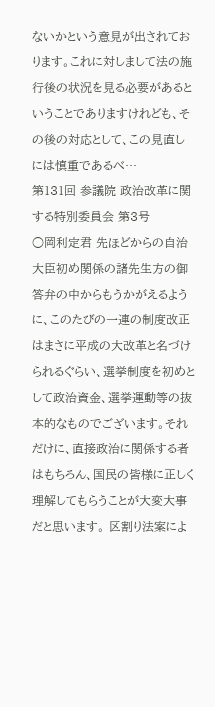ないかという意見が出されております。これに対しまして法の施行後の状況を見る必要があるということでありますけれども、その後の対応として、この見直しには慎重であるべ…
第131回 参議院 政治改革に関する特別委員会 第3号
○岡利定君 先ほどからの自治大臣初め関係の諸先生方の御答弁の中からもうかがえるように、このたびの一連の制度改正はまさに平成の大改革と名づけられるぐらい、選挙制度を初めとして政治資金、選挙運動等の抜本的なものでございます。それだけに、直接政治に関係する者はもちろん、国民の皆様に正しく理解してもらうことが大変大事だと思います。 区割り法案によ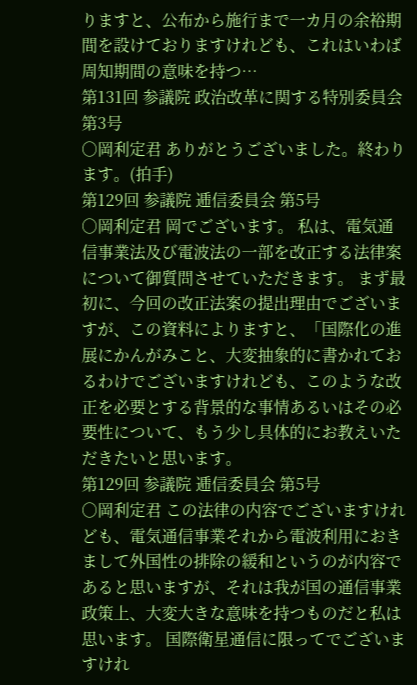りますと、公布から施行まで一カ月の余裕期間を設けておりますけれども、これはいわば周知期間の意味を持つ…
第131回 参議院 政治改革に関する特別委員会 第3号
○岡利定君 ありがとうございました。終わります。(拍手)
第129回 参議院 逓信委員会 第5号
○岡利定君 岡でございます。 私は、電気通信事業法及び電波法の一部を改正する法律案について御質問させていただきます。 まず最初に、今回の改正法案の提出理由でございますが、この資料によりますと、「国際化の進展にかんがみこと、大変抽象的に書かれておるわけでございますけれども、このような改正を必要とする背景的な事情あるいはその必要性について、もう少し具体的にお教えいただきたいと思います。
第129回 参議院 逓信委員会 第5号
○岡利定君 この法律の内容でございますけれども、電気通信事業それから電波利用におきまして外国性の排除の緩和というのが内容であると思いますが、それは我が国の通信事業政策上、大変大きな意味を持つものだと私は思います。 国際衛星通信に限ってでございますけれ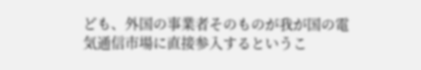ども、外国の事業者そのものが我が国の電気通信市場に直接参入するというこ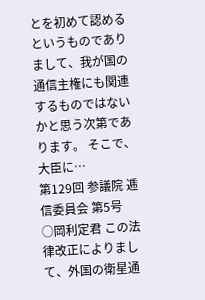とを初めて認めるというものでありまして、我が国の通信主権にも関連するものではないかと思う次第であります。 そこで、大臣に…
第129回 参議院 逓信委員会 第5号
○岡利定君 この法律改正によりまして、外国の衛星通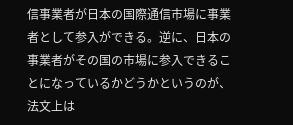信事業者が日本の国際通信市場に事業者として参入ができる。逆に、日本の事業者がその国の市場に参入できることになっているかどうかというのが、法文上は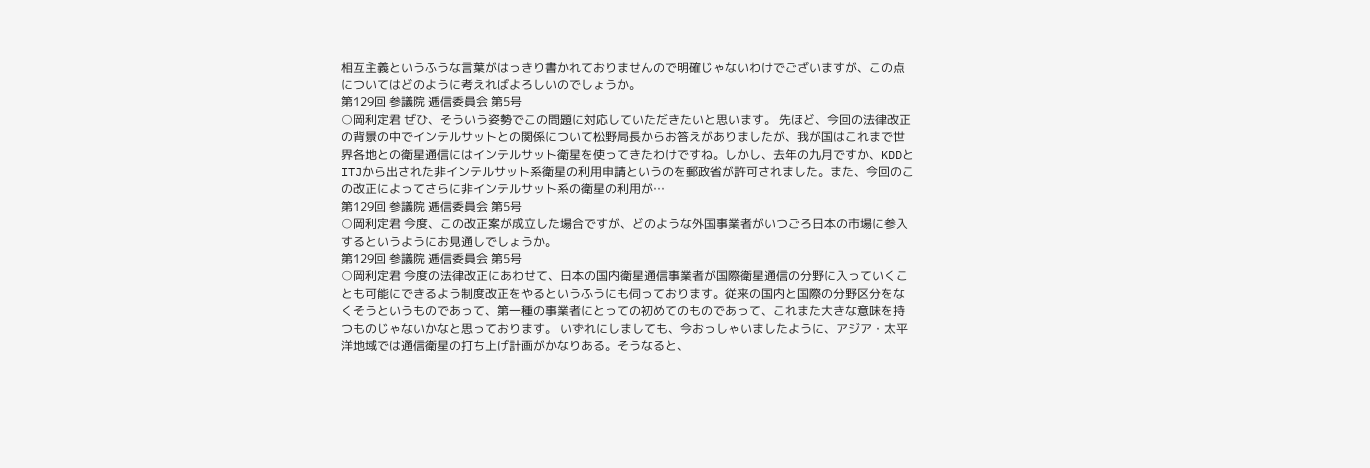相互主義というふうな言葉がはっきり書かれておりませんので明確じゃないわけでございますが、この点についてはどのように考えればよろしいのでしょうか。
第129回 参議院 逓信委員会 第5号
○岡利定君 ぜひ、そういう姿勢でこの問題に対応していただきたいと思います。 先ほど、今回の法律改正の背景の中でインテルサットとの関係について松野局長からお答えがありましたが、我が国はこれまで世界各地との衛星通信にはインテルサット衛星を使ってきたわけですね。しかし、去年の九月ですか、KDDとITJから出された非インテルサット系衛星の利用申請というのを郵政省が許可されました。また、今回のこの改正によってさらに非インテルサット系の衛星の利用が…
第129回 参議院 逓信委員会 第5号
○岡利定君 今度、この改正案が成立した場合ですが、どのような外国事業者がいつごろ日本の市場に参入するというようにお見通しでしょうか。
第129回 参議院 逓信委員会 第5号
○岡利定君 今度の法律改正にあわせて、日本の国内衛星通信事業者が国際衛星通信の分野に入っていくことも可能にできるよう制度改正をやるというふうにも伺っております。従来の国内と国際の分野区分をなくそうというものであって、第一種の事業者にとっての初めてのものであって、これまた大きな意味を持つものじゃないかなと思っております。 いずれにしましても、今おっしゃいましたように、アジア・太平洋地域では通信衛星の打ち上げ計画がかなりある。そうなると、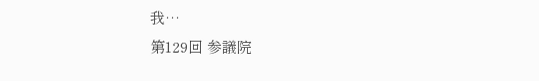我…
第129回 参議院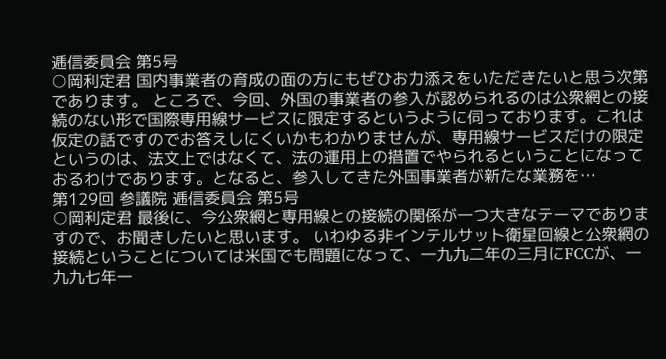逓信委員会 第5号
○岡利定君 国内事業者の育成の面の方にもぜひお力添えをいただきたいと思う次第であります。 ところで、今回、外国の事業者の参入が認められるのは公衆網との接続のない形で国際専用線サービスに限定するというように伺っております。これは仮定の話ですのでお答えしにくいかもわかりませんが、専用線サービスだけの限定というのは、法文上ではなくて、法の運用上の措置でやられるということになっておるわけであります。となると、参入してきた外国事業者が新たな業務を…
第129回 参議院 逓信委員会 第5号
○岡利定君 最後に、今公衆網と専用線との接続の関係が一つ大きなテーマでありますので、お聞きしたいと思います。 いわゆる非インテルサット衛星回線と公衆網の接続ということについては米国でも問題になって、一九九二年の三月にFCCが、一九九七年一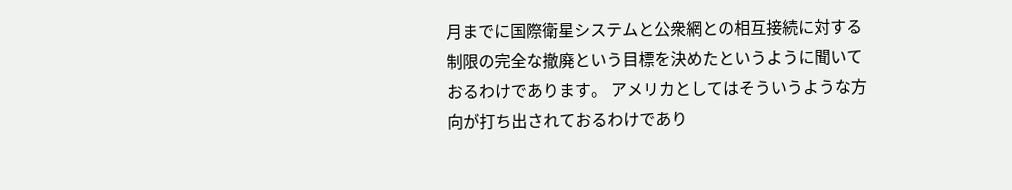月までに国際衛星システムと公衆網との相互接続に対する制限の完全な撤廃という目標を決めたというように聞いておるわけであります。 アメリカとしてはそういうような方向が打ち出されておるわけであり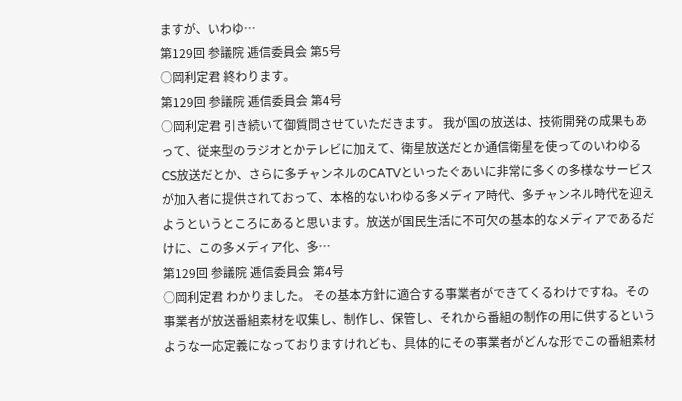ますが、いわゆ…
第129回 参議院 逓信委員会 第5号
○岡利定君 終わります。
第129回 参議院 逓信委員会 第4号
○岡利定君 引き続いて御質問させていただきます。 我が国の放送は、技術開発の成果もあって、従来型のラジオとかテレビに加えて、衛星放送だとか通信衛星を使ってのいわゆるCS放送だとか、さらに多チャンネルのCATVといったぐあいに非常に多くの多様なサービスが加入者に提供されておって、本格的ないわゆる多メディア時代、多チャンネル時代を迎えようというところにあると思います。放送が国民生活に不可欠の基本的なメディアであるだけに、この多メディア化、多…
第129回 参議院 逓信委員会 第4号
○岡利定君 わかりました。 その基本方針に適合する事業者ができてくるわけですね。その事業者が放送番組素材を収集し、制作し、保管し、それから番組の制作の用に供するというような一応定義になっておりますけれども、具体的にその事業者がどんな形でこの番組素材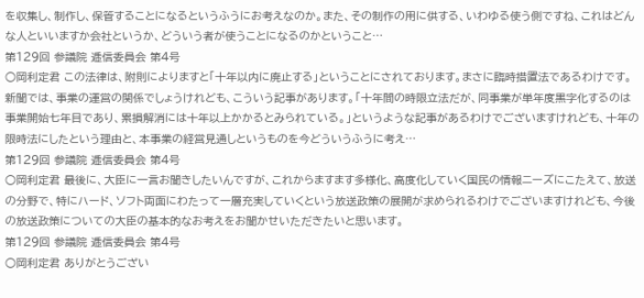を収集し、制作し、保管することになるというふうにお考えなのか。また、その制作の用に供する、いわゆる使う側ですね、これはどんな人といいますか会社というか、どういう者が使うことになるのかということ…
第129回 参議院 逓信委員会 第4号
○岡利定君 この法律は、附則によりますと「十年以内に廃止する」ということにされております。まさに臨時措置法であるわけです。 新聞では、事業の運営の関係でしょうけれども、こういう記事があります。「十年間の時限立法だが、同事業が単年度黒字化するのは事業開始七年目であり、累損解消には十年以上かかるとみられている。」というような記事があるわけでございますけれども、十年の限時法にしたという理由と、本事業の経営見通しというものを今どういうふうに考え…
第129回 参議院 逓信委員会 第4号
○岡利定君 最後に、大臣に一言お聞きしたいんですが、これからますます多様化、高度化していく国民の情報ニーズにこたえて、放送の分野で、特にハード、ソフト両面にわたって一層充実していくという放送政策の展開が求められるわけでございますけれども、今後の放送政策についての大臣の基本的なお考えをお聞かせいただきたいと思います。
第129回 参議院 逓信委員会 第4号
○岡利定君 ありがとうござい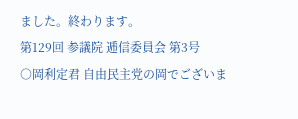ました。終わります。
第129回 参議院 逓信委員会 第3号
○岡利定君 自由民主党の岡でございま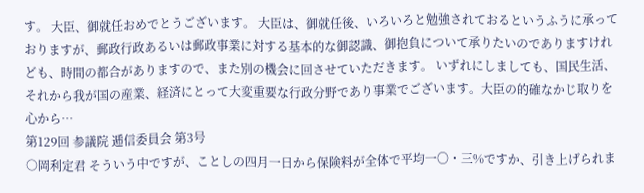す。 大臣、御就任おめでとうございます。 大臣は、御就任後、いろいろと勉強されておるというふうに承っておりますが、郵政行政あるいは郵政事業に対する基本的な御認識、御抱負について承りたいのでありますけれども、時間の都合がありますので、また別の機会に回させていただきます。 いずれにしましても、国民生活、それから我が国の産業、経済にとって大変重要な行政分野であり事業でございます。大臣の的確なかじ取りを心から…
第129回 参議院 逓信委員会 第3号
○岡利定君 そういう中ですが、ことしの四月一日から保険料が全体で平均一〇・三%ですか、引き上げられま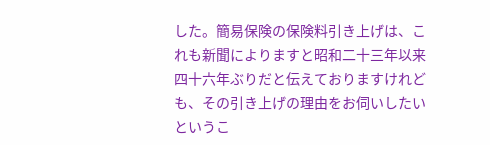した。簡易保険の保険料引き上げは、これも新聞によりますと昭和二十三年以来四十六年ぶりだと伝えておりますけれども、その引き上げの理由をお伺いしたいというこ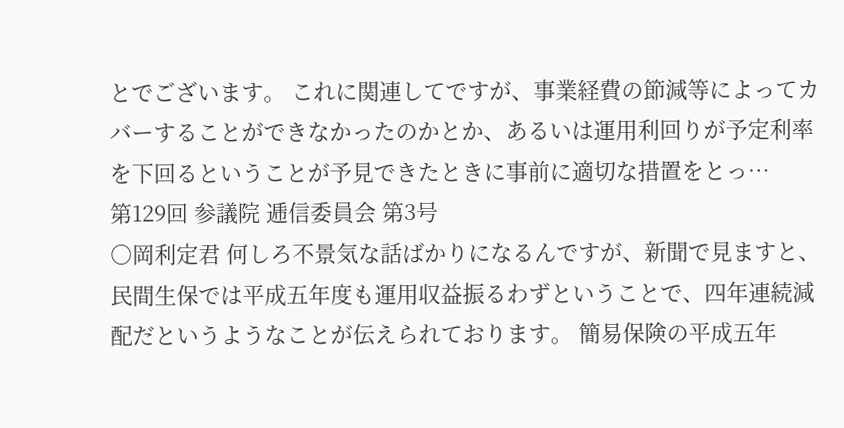とでございます。 これに関連してですが、事業経費の節減等によってカバーすることができなかったのかとか、あるいは運用利回りが予定利率を下回るということが予見できたときに事前に適切な措置をとっ…
第129回 参議院 逓信委員会 第3号
○岡利定君 何しろ不景気な話ばかりになるんですが、新聞で見ますと、民間生保では平成五年度も運用収益振るわずということで、四年連続減配だというようなことが伝えられております。 簡易保険の平成五年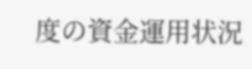度の資金運用状況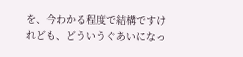を、今わかる程度で結構ですけれども、どういうぐあいになっ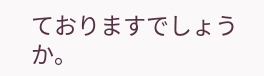ておりますでしょうか。